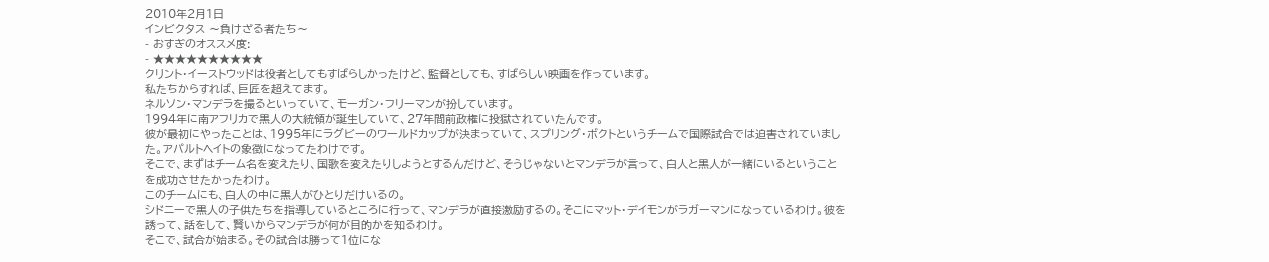2010年2月1日
インビクタス 〜負けざる者たち〜
- おすぎのオススメ度:
- ★★★★★★★★★★
クリント・イーストウッドは役者としてもすばらしかったけど、監督としても、すばらしい映画を作っています。
私たちからすれば、巨匠を超えてます。
ネルソン・マンデラを撮るといっていて、モーガン・フリーマンが扮しています。
1994年に南アフリカで黒人の大統領が誕生していて、27年間前政権に投獄されていたんです。
彼が最初にやったことは、1995年にラグビーのワールドカップが決まっていて、スプリング・ボクトというチームで国際試合では迫害されていました。アパルトヘイトの象徴になってたわけです。
そこで、まずはチーム名を変えたり、国歌を変えたりしようとするんだけど、そうじゃないとマンデラが言って、白人と黒人が一緒にいるということを成功させたかったわけ。
このチームにも、白人の中に黒人がひとりだけいるの。
シドニーで黒人の子供たちを指導しているところに行って、マンデラが直接激励するの。そこにマット・デイモンがラガーマンになっているわけ。彼を誘って、話をして、賢いからマンデラが何が目的かを知るわけ。
そこで、試合が始まる。その試合は勝って1位にな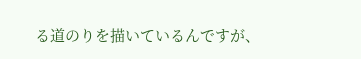る道のりを描いているんですが、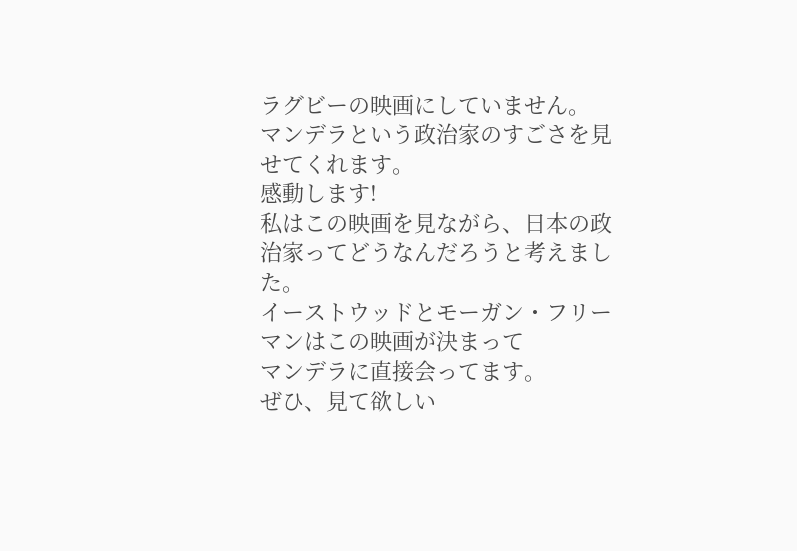ラグビーの映画にしていません。
マンデラという政治家のすごさを見せてくれます。
感動します!
私はこの映画を見ながら、日本の政治家ってどうなんだろうと考えました。
イーストウッドとモーガン・フリーマンはこの映画が決まって
マンデラに直接会ってます。
ぜひ、見て欲しい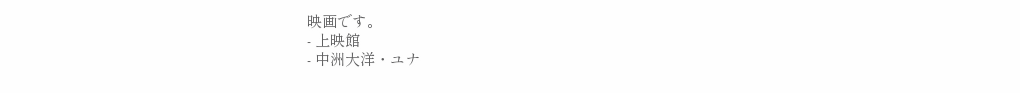映画です。
- 上映館
- 中洲大洋・ユナ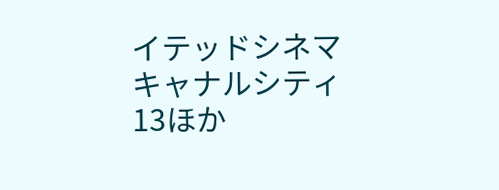イテッドシネマキャナルシティ13ほか